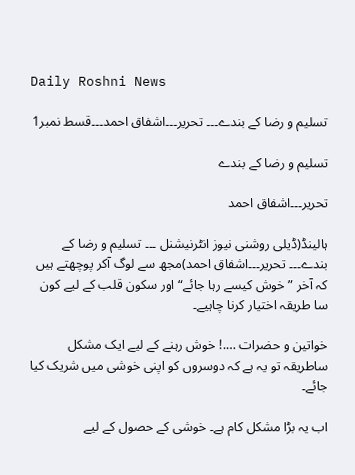Daily Roshni News

تسلیم و رضا کے بندے۔۔۔ تحریر۔۔۔اشفاق احمد۔۔۔قسط نمبر1

تسلیم و رضا کے بندے

تحریر۔۔۔اشفاق احمد

ہالینڈ(ڈیلی روشنی نیوز انٹرنیشنل ۔۔۔ تسلیم و رضا کے بندے۔۔۔ تحریر۔۔۔اشفاق احمد)مجھ سے لوگ آکر پوچھتے ہیں کہ آخر ” خوش کیسے رہا جائے“ اور سکون قلب کے لیے کون سا طریقہ اختیار کرنا چاہیے۔

خواتین و حضرات ….! خوش رہنے کے لیے ایک مشکل ساطریقہ تو یہ ہے کہ دوسروں کو اپنی خوشی میں شریک کیا جائے۔

اب یہ بڑا مشکل کام ہے۔ خوشی کے حصول کے لیے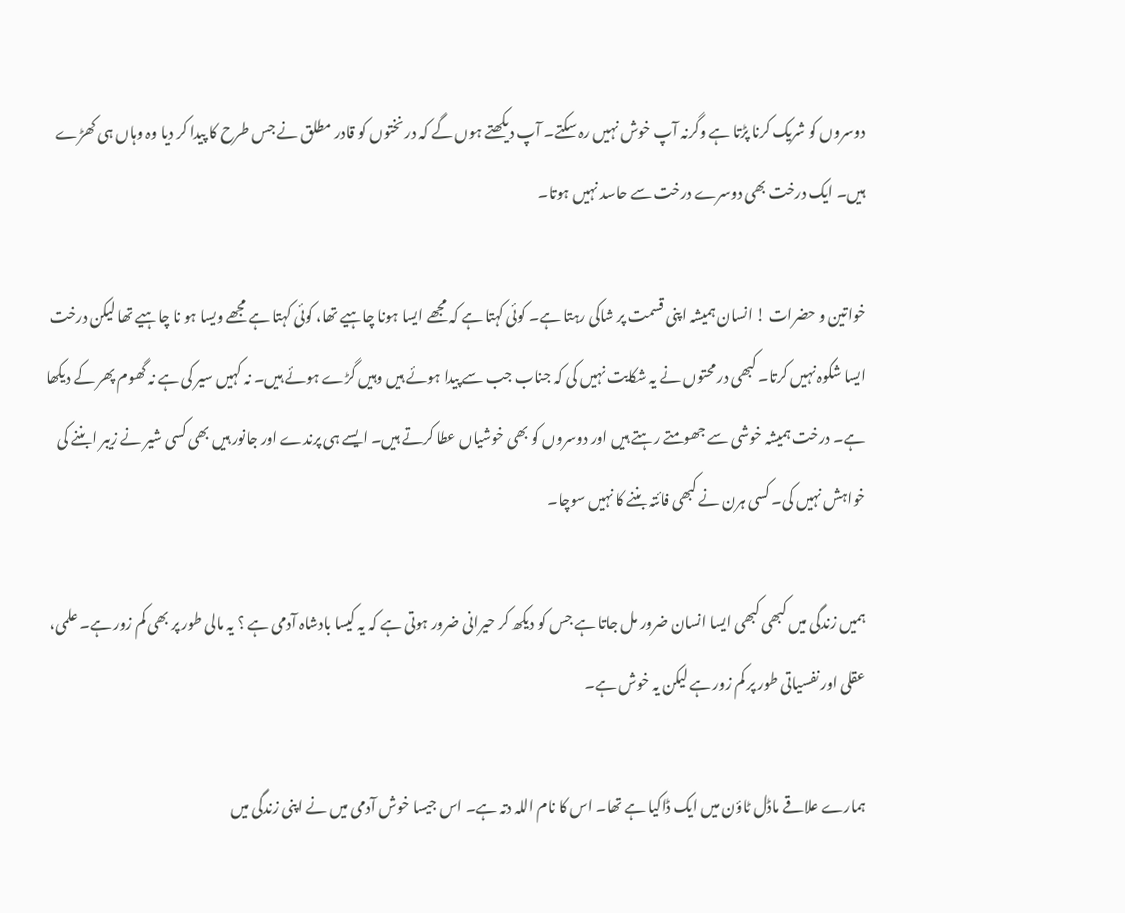دوسروں کو شریک کرنا پڑتا ہے وگرنہ آپ خوش نہیں رہ سکتے۔ آپ دیکھتے ہوں گے کہ در نختوں کو قادر مطلق نے جس طرح کا پیدا کر دیا وہ وہاں ہی کھڑے ہیں۔ ایک درخت بھی دوسرے درخت سے حاسد نہیں ہوتا۔

خواتین و حضرات ! انسان ہمیشہ اپنی قسمت پر شاکی رہتا ہے۔ کوئی کہتا ہے کہ مجھے ایسا ہونا چاہیے تھا، کوئی کہتا ہے مجھے ویسا ہو نا چاہیے تھا لیکن درخت ایسا شکوہ نہیں کرتا۔ کبھی در محتوں نے یہ شکایت نہیں کی کہ جناب جب سے پیدا ہوئے ہیں وہیں گڑے ہوئے ہیں۔ نہ کہیں سیر کی ہے نہ گھوم پھر کے دیکھا ہے۔ درخت ہمیشہ خوشی سے جھومتے رہتے ہیں اور دوسروں کو بھی خوشیاں عطا کرتے ہیں۔ ایسے ہی پرندے اور جانور ہیں بھی کسی شیر نے زیبر ابننے کی خواہش نہیں کی۔ کسی ہرن نے کبھی فائتہ بننے کا نہیں سوچا۔

ہمیں زندگی میں کبھی کبھی ایسا انسان ضرور مل جاتا ہے جس کو دیکھ کر حیرانی ضرور ہوتی ہے کہ یہ کیسا بادشاہ آدمی ہے ؟ یہ مالی طور پر بھی کم زور ہے۔ علمی، عقلی اور نفسیاتی طور پر کم زور ہے لیکن یہ خوش ہے۔

ہمارے علاقے ماڈل ٹاؤن میں ایک ڈاکیا ہے تھا۔ اس کا نام اللہ دتہ ہے۔ اس جیسا خوش آدمی میں نے اپنی زندگی میں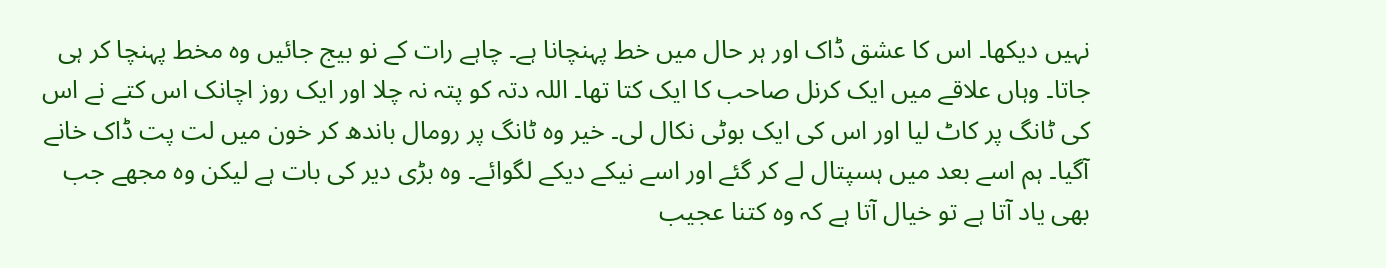نہیں دیکھا۔ اس کا عشق ڈاک اور ہر حال میں خط پہنچانا ہے۔ چاہے رات کے نو بیج جائیں وہ مخط پہنچا کر ہی جاتا۔ وہاں علاقے میں ایک کرنل صاحب کا ایک کتا تھا۔ اللہ دتہ کو پتہ نہ چلا اور ایک روز اچانک اس کتے نے اس کی ٹانگ پر کاٹ لیا اور اس کی ایک بوٹی نکال لی۔ خیر وہ ٹانگ پر رومال باندھ کر خون میں لت پت ڈاک خانے آگیا۔ ہم اسے بعد میں ہسپتال لے کر گئے اور اسے نیکے دیکے لگوائے۔ وہ بڑی دیر کی بات ہے لیکن وہ مجھے جب بھی یاد آتا ہے تو خیال آتا ہے کہ وہ کتنا عجیب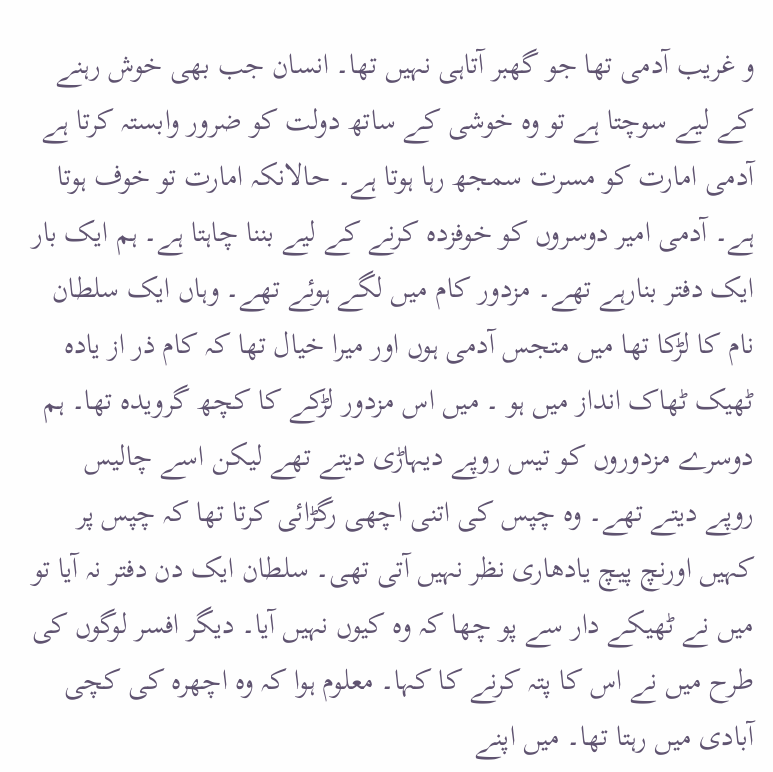و غریب آدمی تھا جو گھبر آتاہی نہیں تھا۔ انسان جب بھی خوش رہنے کے لیے سوچتا ہے تو وہ خوشی کے ساتھ دولت کو ضرور وابستہ کرتا ہے آدمی امارت کو مسرت سمجھ رہا ہوتا ہے۔ حالانکہ امارت تو خوف ہوتا ہے۔ آدمی امیر دوسروں کو خوفزدہ کرنے کے لیے بننا چاہتا ہے۔ ہم ایک بار ایک دفتر بنارہے تھے۔ مزدور کام میں لگے ہوئے تھے۔ وہاں ایک سلطان نام کا لڑکا تھا میں متجس آدمی ہوں اور میرا خیال تھا کہ کام ذر از یادہ ٹھیک ٹھاک انداز میں ہو ۔ میں اس مزدور لڑکے کا کچھ گرویدہ تھا۔ ہم دوسرے مزدوروں کو تیس روپے دیہاڑی دیتے تھے لیکن اسے چالیس روپے دیتے تھے۔ وہ چپس کی اتنی اچھی رگڑائی کرتا تھا کہ چپس پر کہیں اورنچ پیچ یادھاری نظر نہیں آتی تھی۔ سلطان ایک دن دفتر نہ آیا تو میں نے ٹھیکے دار سے پو چھا کہ وہ کیوں نہیں آیا۔ دیگر افسر لوگوں کی طرح میں نے اس کا پتہ کرنے کا کہا۔ معلوم ہوا کہ وہ اچھرہ کی کچی آبادی میں رہتا تھا۔ میں اپنے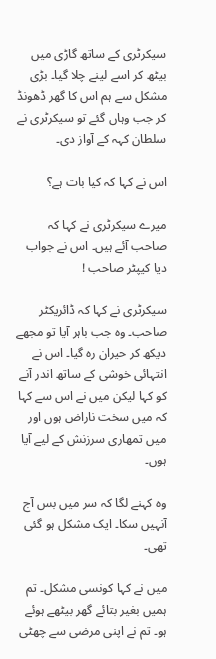سیکرٹری کے ساتھ گاڑی میں بیٹھ کر اسے لینے چلا گیا۔ بڑی مشکل سے ہم اس کا گھر ڈھونڈ کر جب وہاں گئے تو سیکرٹری نے سلطان کہہ کے آواز دی۔

اس نے کہا کہ کیا بات ہے؟

میرے سیکرٹری نے کہا کہ صاحب آئے ہیں۔ اس نے جواب دیا کیپٹر صاحب !

سیکرٹری نے کہا کہ ڈائریکٹر صاحب۔ وہ جب باہر آیا تو مجھے دیکھ کر حیران رہ گیا۔ اس نے انتہائی خوشی کے ساتھ اندر آنے کو کہا لیکن میں نے اس سے کہا کہ میں سخت ناراض ہوں اور میں تمھاری سرزنش کے لیے آیا ہوں۔

وہ کہنے لگا کہ سر میں بس آج آنہیں سکا۔ ایک مشکل ہو گئی تھی۔

میں نے کہا کونسی مشکل۔ تم ہمیں بغیر بتائے گھر بیٹھے ہوئے ہو۔ تم نے اپنی مرضی سے چھٹی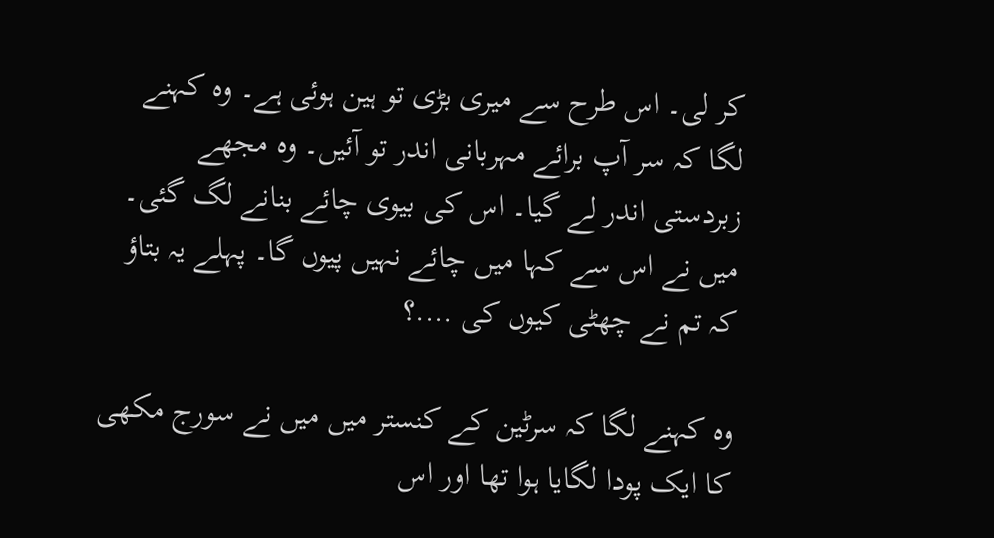کر لی۔ اس طرح سے میری بڑی تو ہین ہوئی ہے۔ وہ کہنے لگا کہ سر آپ برائے مہربانی اندر تو آئیں۔ وہ مجھے زبردستی اندر لے گیا۔ اس کی بیوی چائے بنانے لگ گئی۔ میں نے اس سے کہا میں چائے نہیں پیوں گا۔ پہلے یہ بتاؤ کہ تم نے چھٹی کیوں کی ….؟

وہ کہنے لگا کہ سرٹین کے کنستر میں میں نے سورج مکھی کا ایک پودا لگایا ہوا تھا اور اس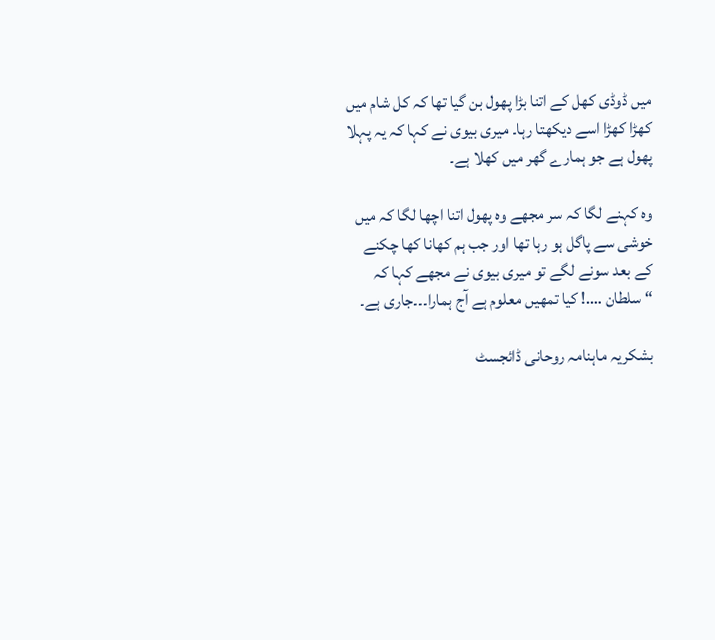میں ڈوڈی کھل کے اتنا بڑا پھول بن گیا تھا کہ کل شام میں کھڑا کھڑا اسے دیکھتا رہا۔ میری بیوی نے کہا کہ یہ پہلا پھول ہے جو ہمارے گھر میں کھلا ہے۔

وہ کہنے لگا کہ سر مجھے وہ پھول اتنا اچھا لگا کہ میں خوشی سے پاگل ہو رہا تھا اور جب ہم کھانا کھا چکنے کے بعد سونے لگے تو میری بیوی نے مجھے کہا کہ “سلطان ….! کیا تمھیں معلوم ہے آج ہمارا۔۔۔جاری ہے۔

بشکریہ ماہنامہ روحانی ڈائجسٹ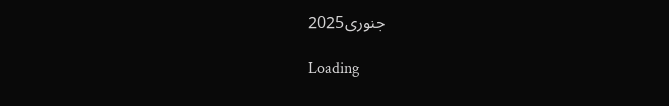جنوری2025

Loading